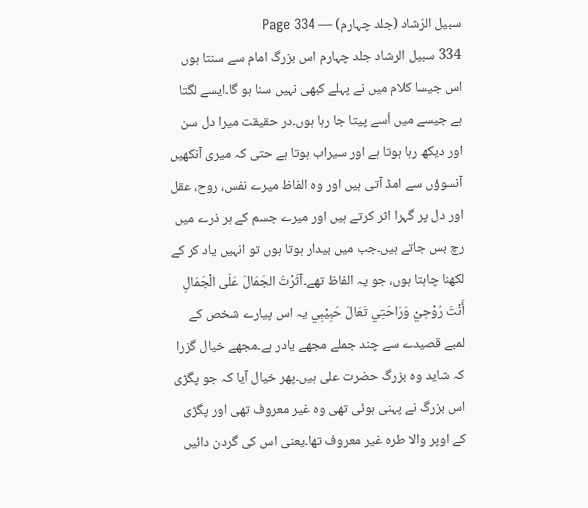سبیل الرّشاد (جلد چہارم) — Page 334
334 سبیل الرشاد جلد چہارم اس بزرگ امام سے سنتا ہوں اس جیسا کلام میں نے پہلے کبھی نہیں سنا ہو گا۔ایسے لگتا ہے جیسے میں اُسے پیتا جا رہا ہوں۔در حقیقت میرا دل سن اور دیکھ رہا ہوتا ہے اور سیراب ہوتا ہے حتی کہ میری آنکھیں آنسوؤں سے امڈ آتی ہیں اور وہ الفاظ میرے نفس، روح، عقل اور دل پر گہرا اثر کرتے ہیں اور میرے جسم کے ہر ذرے میں رچ بس جاتے ہیں۔جب میں بیدار ہوتا ہوں تو انہیں یاد کر کے لکھنا چاہتا ہوں، جو یہ الفاظ تھے۔آثَرْتُ الجَمَالَ عَلَى الْجَمَالِ أَنْتَ رُوْحِيْ وَرَاحَتِي تَعَالَ حَبِيْبِي یہ اس پیارے شخص کے لمبے قصیدے سے چند جملے مجھے یادر ہے۔مجھے خیال گزرا کہ شاید وہ بزرگ حضرت علی ہیں۔پھر خیال آیا کہ جو پگڑی اس بزرگ نے پہنی ہوئی تھی وہ غیر معروف تھی اور پگڑی کے اوپر والا طرہ غیر معروف تھا۔یعنی اس کی گردن دائیں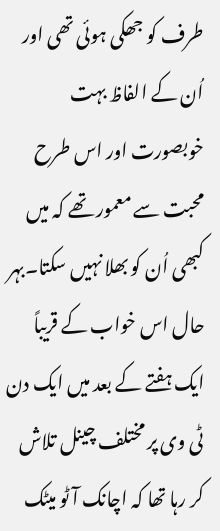طرف کو جھکی ہوئی تھی اور اُن کے الفاظ بہت خوبصورت اور اس طرح محبت سے معمور تھے کہ میں کبھی اُن کو بھلا نہیں سکتا۔بہر حال اس خواب کے قریباً ایک ہفتے کے بعد میں ایک دن ٹی وی پر مختلف چینل تلاش کر رہا تھا کہ اچانک آٹو میٹک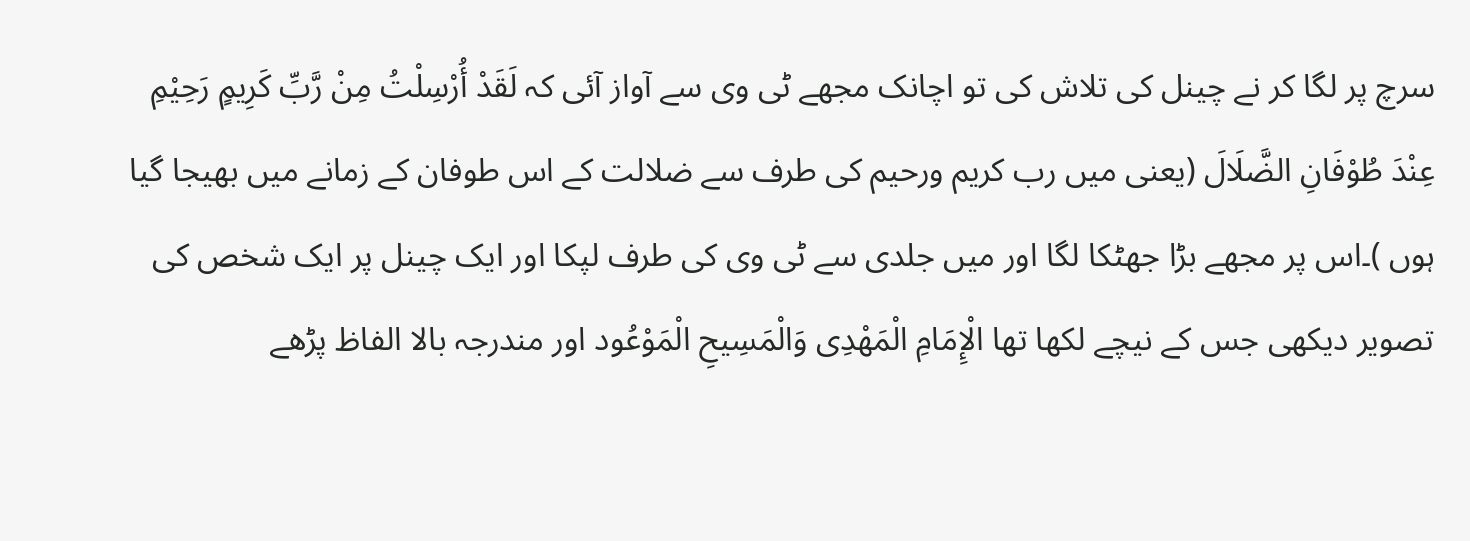سرچ پر لگا کر نے چینل کی تلاش کی تو اچانک مجھے ٹی وی سے آواز آئی کہ لَقَدْ أُرْسِلْتُ مِنْ رَّبِّ كَرِيمٍ رَحِيْمِ عِنْدَ طُوْفَانِ الضَّلَالَ (یعنی میں رب کریم ورحیم کی طرف سے ضلالت کے اس طوفان کے زمانے میں بھیجا گیا ہوں )۔اس پر مجھے بڑا جھٹکا لگا اور میں جلدی سے ٹی وی کی طرف لپکا اور ایک چینل پر ایک شخص کی تصویر دیکھی جس کے نیچے لکھا تھا الْإِمَامِ الْمَهْدِى وَالْمَسِيحِ الْمَوْعُود اور مندرجہ بالا الفاظ پڑھے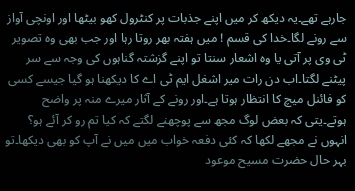جارہے تھے۔یہ دیکھ کر میں اپنے جذبات پر کنٹرول کھو بیٹھا اور اونچی آواز سے رونے لگا۔خدا کی قسم ! میں ہفتہ بھر روتا رہا اور جب بھی وہ تصویر ٹی وی پر آتی یا وہ اشعار سنتا تو اپنے گزشتہ گناہوں کی وجہ سے سر پیٹنے لگتا۔اب دن رات میر اشغل ایم ٹی اے کا دیکھنا ہو گیا جیسے کسی کو فائنل میچ کا انتظار ہوتا ہے۔اور رونے کے آثار میرے منہ پر واضح ہوتے۔یتی کہ بعض لوگ مجھ سے پوچھنے لگتے کہ کیا تم رو کر آئے ہو؟ انہوں نے مجھے لکھا کہ کئی دفعہ خواب میں میں نے آپ کو بھی دیکھا۔تو بہر حال حضرت مسیح موعود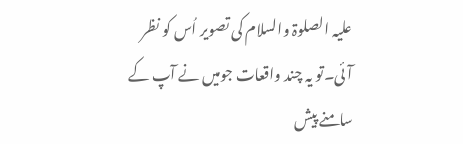علیہ الصلوۃ والسلام کی تصویر اُس کو نظر آئی۔تو یہ چند واقعات جومیں نے آپ کے سامنے پیش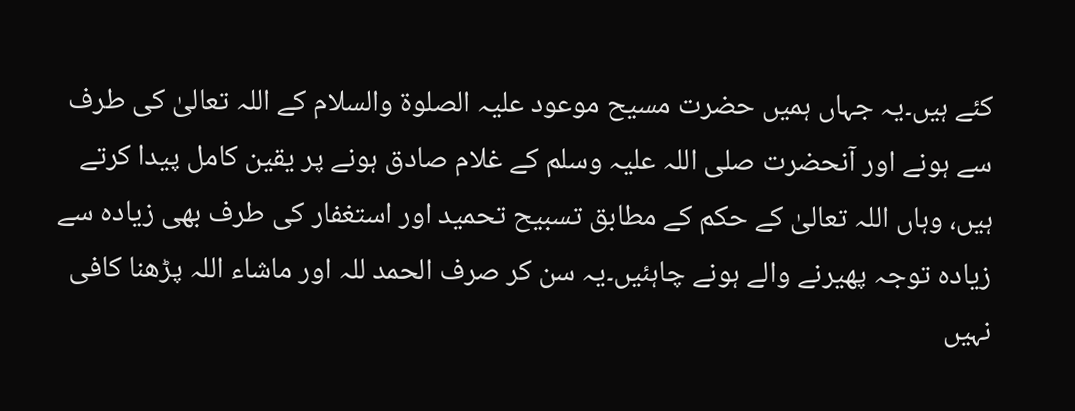کئے ہیں۔یہ جہاں ہمیں حضرت مسیح موعود علیہ الصلوۃ والسلام کے اللہ تعالیٰ کی طرف سے ہونے اور آنحضرت صلی اللہ علیہ وسلم کے غلام صادق ہونے پر یقین کامل پیدا کرتے ہیں، وہاں اللہ تعالیٰ کے حکم کے مطابق تسبیح تحمید اور استغفار کی طرف بھی زیادہ سے زیادہ توجہ پھیرنے والے ہونے چاہئیں۔یہ سن کر صرف الحمد للہ اور ماشاء اللہ پڑھنا کافی نہیں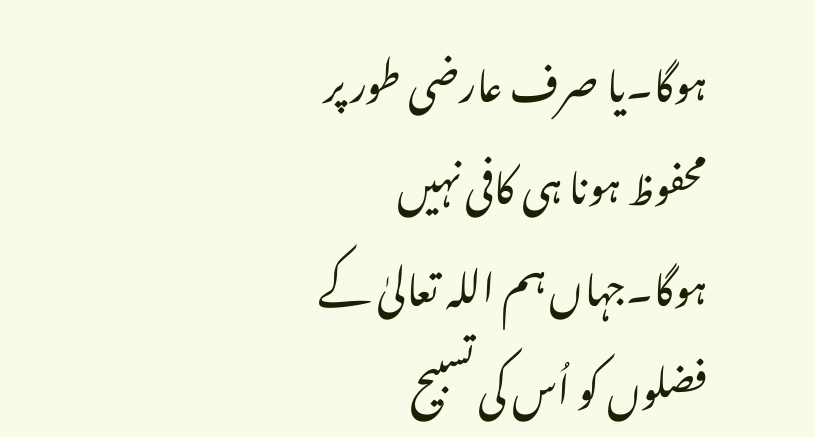ہوگا۔یا صرف عارضی طور پر محفوظ ہونا ہی کافی نہیں ہوگا۔جہاں ہم اللہ تعالیٰ کے فضلوں کو اُس کی تسبیح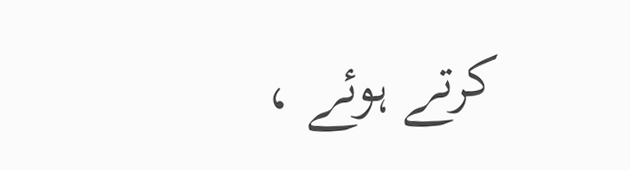کرتے ہوئے ،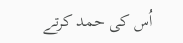اُس کی حمد کرتے